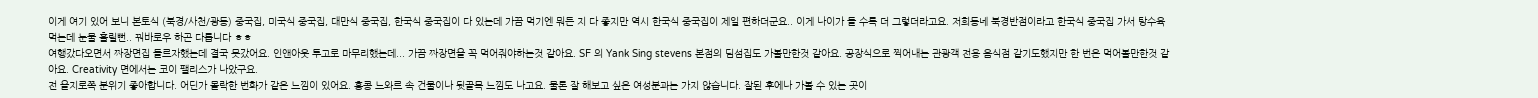이게 여기 있어 보니 본토식 (북경/사천/광동) 중국집, 미국식 중국집, 대만식 중국집, 한국식 중국집이 다 있는데 가끔 먹기엔 뭐든 지 다 좋지만 역시 한국식 중국집이 제일 편하더군요.. 이게 나이가 들 수록 더 그렇더라고요. 저희동네 북경반점이라고 한국식 중국집 가서 탕수육 먹는데 눈물 흘릴뻔.. 꿔바로우 하곤 다릅니다 ㅎㅎ
여행갔다오면서 짜장면집 들르자했는데 결국 못갔어요. 인앤아웃 투고로 마무리했는데... 가끔 짜장면을 꼭 먹어줘야하는것 같아요. SF 의 Yank Sing stevens 본점의 딤섬집도 가볼만한것 같아요. 공장식으로 찍어내는 관광객 전용 음식점 같기도했지만 한 번은 먹어볼만한것 같아요. Creativity 면에서는 코이 팰리스가 나았구요.
전 을지로쪽 분위기 좋아합니다. 어딘가 몰락한 번화가 같은 느낌이 있어요. 홍콩 느와르 속 건물이나 뒷골목 느낌도 나고요. 물론 잘 해보고 싶은 여성분과는 가지 않습니다. 잘된 후에나 가볼 수 있는 곳이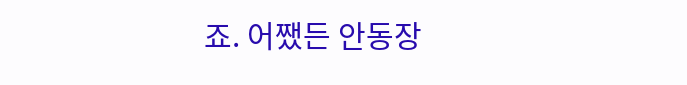죠. 어쨌든 안동장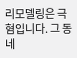리모델링은 극혐입니다. 그 동네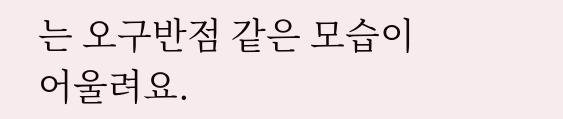는 오구반점 같은 모습이 어울려요.